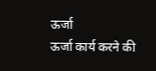ऊर्जा
ऊर्जा कार्य करने की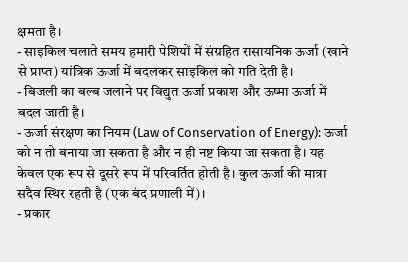क्षमता है।
- साइकिल चलाते समय हमारी पेशियों में संग्रहित रासायनिक ऊर्जा (खाने से प्राप्त) यांत्रिक ऊर्जा में बदलकर साइकिल को गति देती है।
- बिजली का बल्ब जलाने पर विद्युत ऊर्जा प्रकाश और ऊष्मा ऊर्जा में बदल जाती है।
- ऊर्जा संरक्षण का नियम (Law of Conservation of Energy): ऊर्जा को न तो बनाया जा सकता है और न ही नष्ट किया जा सकता है। यह केवल एक रूप से दूसरे रूप में परिवर्तित होती है। कुल ऊर्जा की मात्रा सदैव स्थिर रहती है (एक बंद प्रणाली में)।
- प्रकार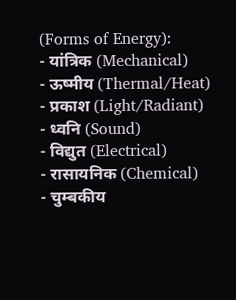(Forms of Energy):
- यांत्रिक (Mechanical)
- ऊष्मीय (Thermal/Heat)
- प्रकाश (Light/Radiant)
- ध्वनि (Sound)
- विद्युत (Electrical)
- रासायनिक (Chemical)
- चुम्बकीय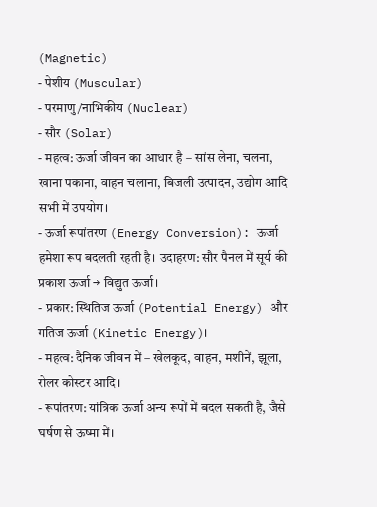(Magnetic)
- पेशीय (Muscular)
- परमाणु/नाभिकीय (Nuclear)
- सौर (Solar)
- महत्व: ऊर्जा जीवन का आधार है – सांस लेना, चलना, खाना पकाना, वाहन चलाना, बिजली उत्पादन, उद्योग आदि सभी में उपयोग।
- ऊर्जा रूपांतरण (Energy Conversion): ऊर्जा हमेशा रूप बदलती रहती है। उदाहरण: सौर पैनल में सूर्य की प्रकाश ऊर्जा → विद्युत ऊर्जा।
- प्रकार: स्थितिज ऊर्जा (Potential Energy) और गतिज ऊर्जा (Kinetic Energy)।
- महत्व: दैनिक जीवन में – खेलकूद, वाहन, मशीनें, झूला, रोलर कोस्टर आदि।
- रूपांतरण: यांत्रिक ऊर्जा अन्य रूपों में बदल सकती है, जैसे घर्षण से ऊष्मा में।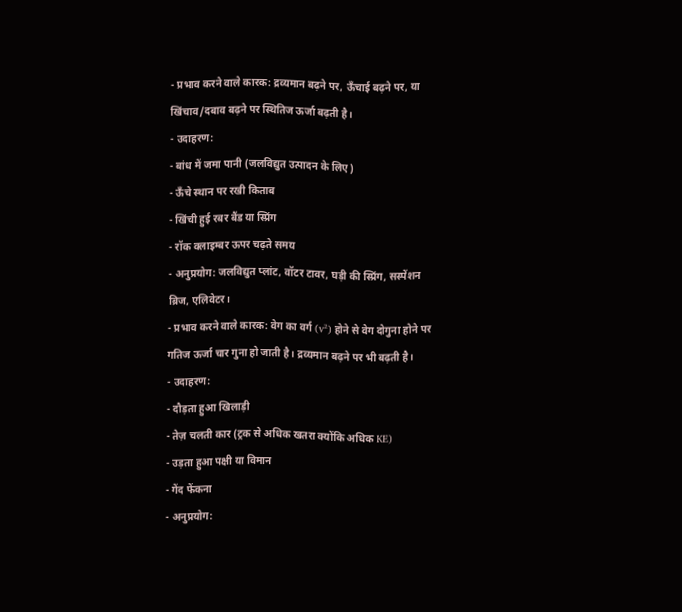- प्रभाव करने वाले कारक: द्रव्यमान बढ़ने पर, ऊँचाई बढ़ने पर, या खिंचाव/दबाव बढ़ने पर स्थितिज ऊर्जा बढ़ती है।
- उदाहरण:
- बांध में जमा पानी (जलविद्युत उत्पादन के लिए)
- ऊँचे स्थान पर रखी किताब
- खिंची हुई रबर बैंड या स्प्रिंग
- रॉक क्लाइम्बर ऊपर चढ़ते समय
- अनुप्रयोग: जलविद्युत प्लांट, वॉटर टावर, घड़ी की स्प्रिंग, सस्पेंशन ब्रिज, एलिवेटर।
- प्रभाव करने वाले कारक: वेग का वर्ग (v²) होने से वेग दोगुना होने पर गतिज ऊर्जा चार गुना हो जाती है। द्रव्यमान बढ़ने पर भी बढ़ती है।
- उदाहरण:
- दौड़ता हुआ खिलाड़ी
- तेज़ चलती कार (ट्रक से अधिक खतरा क्योंकि अधिक KE)
- उड़ता हुआ पक्षी या विमान
- गेंद फेंकना
- अनुप्रयोग: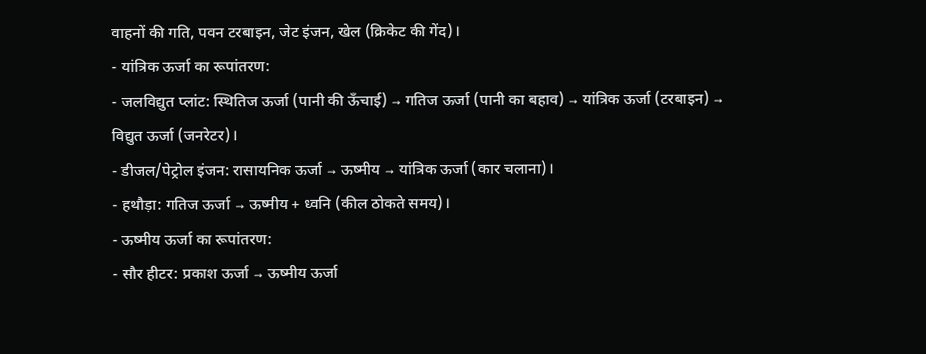वाहनों की गति, पवन टरबाइन, जेट इंजन, खेल (क्रिकेट की गेंद)।
- यांत्रिक ऊर्जा का रूपांतरण:
- जलविद्युत प्लांट: स्थितिज ऊर्जा (पानी की ऊँचाई) → गतिज ऊर्जा (पानी का बहाव) → यांत्रिक ऊर्जा (टरबाइन) → विद्युत ऊर्जा (जनरेटर)।
- डीजल/पेट्रोल इंजन: रासायनिक ऊर्जा → ऊष्मीय → यांत्रिक ऊर्जा (कार चलाना)।
- हथौड़ा: गतिज ऊर्जा → ऊष्मीय + ध्वनि (कील ठोकते समय)।
- ऊष्मीय ऊर्जा का रूपांतरण:
- सौर हीटर: प्रकाश ऊर्जा → ऊष्मीय ऊर्जा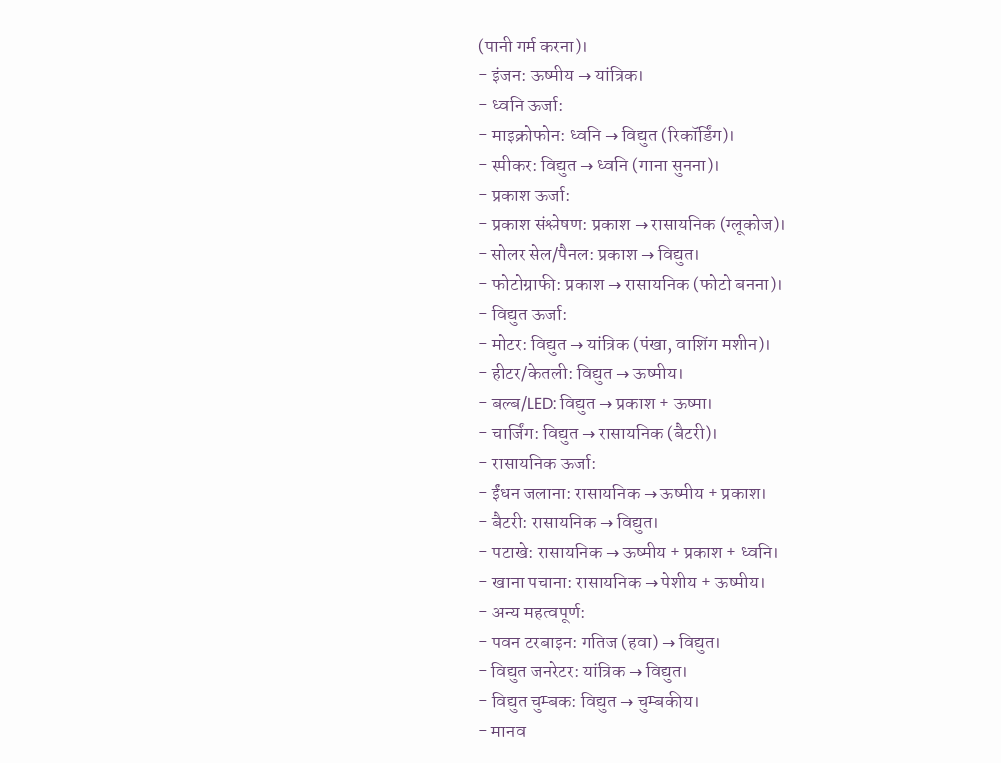(पानी गर्म करना)।
- इंजन: ऊष्मीय → यांत्रिक।
- ध्वनि ऊर्जा:
- माइक्रोफोन: ध्वनि → विद्युत (रिकॉर्डिंग)।
- स्पीकर: विद्युत → ध्वनि (गाना सुनना)।
- प्रकाश ऊर्जा:
- प्रकाश संश्लेषण: प्रकाश → रासायनिक (ग्लूकोज)।
- सोलर सेल/पैनल: प्रकाश → विद्युत।
- फोटोग्राफी: प्रकाश → रासायनिक (फोटो बनना)।
- विद्युत ऊर्जा:
- मोटर: विद्युत → यांत्रिक (पंखा, वाशिंग मशीन)।
- हीटर/केतली: विद्युत → ऊष्मीय।
- बल्ब/LED: विद्युत → प्रकाश + ऊष्मा।
- चार्जिंग: विद्युत → रासायनिक (बैटरी)।
- रासायनिक ऊर्जा:
- ईंधन जलाना: रासायनिक → ऊष्मीय + प्रकाश।
- बैटरी: रासायनिक → विद्युत।
- पटाखे: रासायनिक → ऊष्मीय + प्रकाश + ध्वनि।
- खाना पचाना: रासायनिक → पेशीय + ऊष्मीय।
- अन्य महत्वपूर्ण:
- पवन टरबाइन: गतिज (हवा) → विद्युत।
- विद्युत जनरेटर: यांत्रिक → विद्युत।
- विद्युत चुम्बक: विद्युत → चुम्बकीय।
- मानव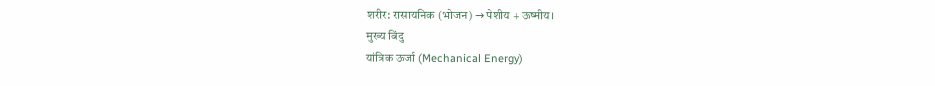शरीर: रासायनिक (भोजन) → पेशीय + ऊष्मीय।
मुख्य बिंदु
यांत्रिक ऊर्जा (Mechanical Energy)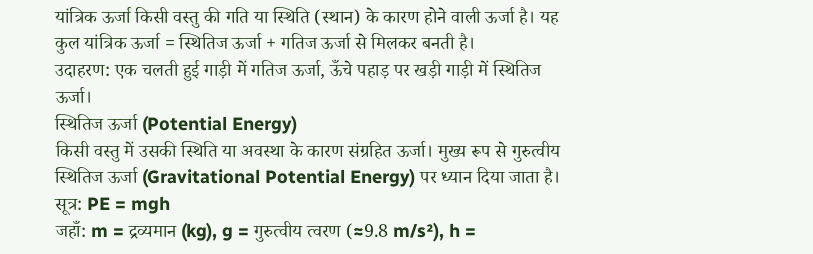यांत्रिक ऊर्जा किसी वस्तु की गति या स्थिति (स्थान) के कारण होने वाली ऊर्जा है। यह कुल यांत्रिक ऊर्जा = स्थितिज ऊर्जा + गतिज ऊर्जा से मिलकर बनती है।
उदाहरण: एक चलती हुई गाड़ी में गतिज ऊर्जा, ऊँचे पहाड़ पर खड़ी गाड़ी में स्थितिज ऊर्जा।
स्थितिज ऊर्जा (Potential Energy)
किसी वस्तु में उसकी स्थिति या अवस्था के कारण संग्रहित ऊर्जा। मुख्य रूप से गुरुत्वीय स्थितिज ऊर्जा (Gravitational Potential Energy) पर ध्यान दिया जाता है।
सूत्र: PE = mgh
जहाँ: m = द्रव्यमान (kg), g = गुरुत्वीय त्वरण (≈9.8 m/s²), h =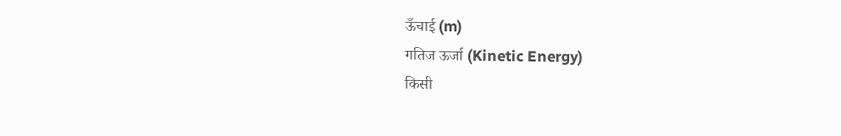ऊँचाई (m)
गतिज ऊर्जा (Kinetic Energy)
किसी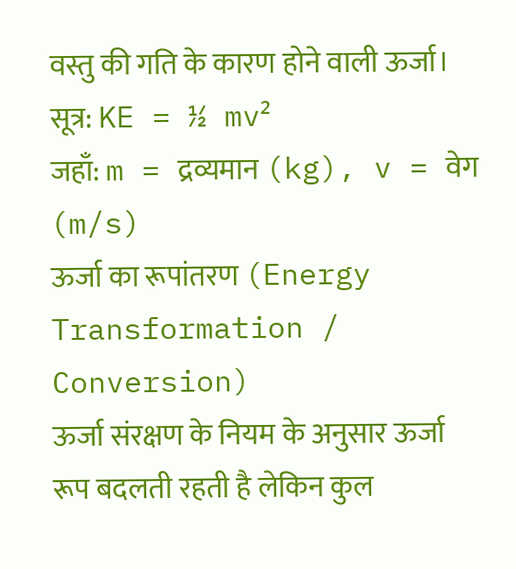वस्तु की गति के कारण होने वाली ऊर्जा।
सूत्र: KE = ½ mv²
जहाँ: m = द्रव्यमान (kg), v = वेग (m/s)
ऊर्जा का रूपांतरण (Energy Transformation / Conversion)
ऊर्जा संरक्षण के नियम के अनुसार ऊर्जा रूप बदलती रहती है लेकिन कुल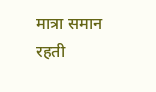मात्रा समान रहती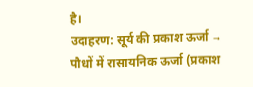है।
उदाहरण: सूर्य की प्रकाश ऊर्जा → पौधों में रासायनिक ऊर्जा (प्रकाश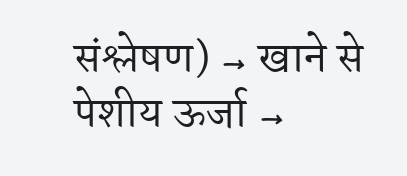संश्लेषण) → खाने से पेशीय ऊर्जा →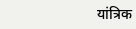यांत्रिक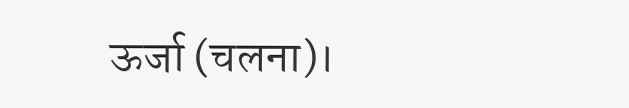ऊर्जा (चलना)।